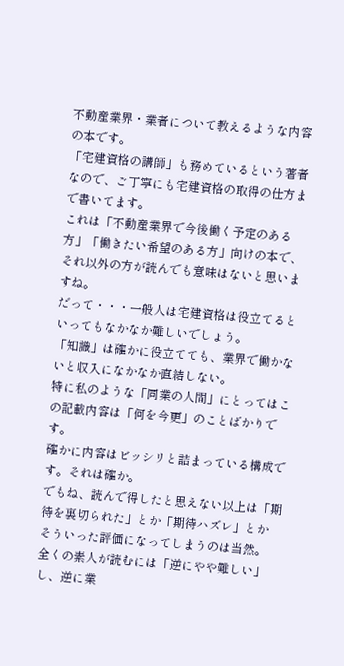不動産業界・業者について教えるような内容の本です。
「宅建資格の講師」も務めているという著者なので、ご丁寧にも宅建資格の取得の仕方まで書いてます。
これは「不動産業界で今後働く予定のある方」「働きたい希望のある方」向けの本で、
それ以外の方が読んでも意味はないと思いますね。
だって・・・一般人は宅建資格は役立てるといってもなかなか難しいでしょう。
「知識」は確かに役立てても、業界で働かないと収入になかなか直結しない。
特に私のような「同業の人間」にとってはこの記載内容は「何を今更」のことばかりです。
確かに内容はビッシリと詰まっている構成です。それは確か。
でもね、読んで得したと思えない以上は「期待を裏切られた」とか「期待ハズレ」とか
そういった評価になってしまうのは当然。
全くの素人が読むには「逆にやや難しい」し、逆に業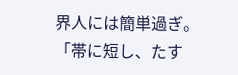界人には簡単過ぎ。
「帯に短し、たす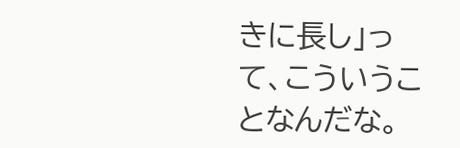きに長し」って、こういうことなんだな。